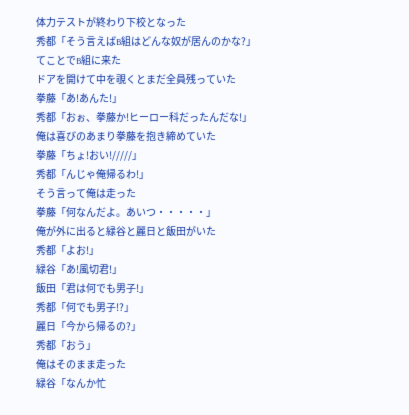体力テストが終わり下校となった
秀都「そう言えばB組はどんな奴が居んのかな?」
てことでB組に来た
ドアを開けて中を覗くとまだ全員残っていた
拳藤「あ!あんた!」
秀都「おぉ、拳藤か!ヒーロー科だったんだな!」
俺は喜びのあまり拳藤を抱き締めていた
拳藤「ちょ!おい!/////」
秀都「んじゃ俺帰るわ!」
そう言って俺は走った
拳藤「何なんだよ。あいつ・・・・・」
俺が外に出ると緑谷と麗日と飯田がいた
秀都「よお!」
緑谷「あ!風切君!」
飯田「君は何でも男子!」
秀都「何でも男子!?」
麗日「今から帰るの?」
秀都「おう」
俺はそのまま走った
緑谷「なんか忙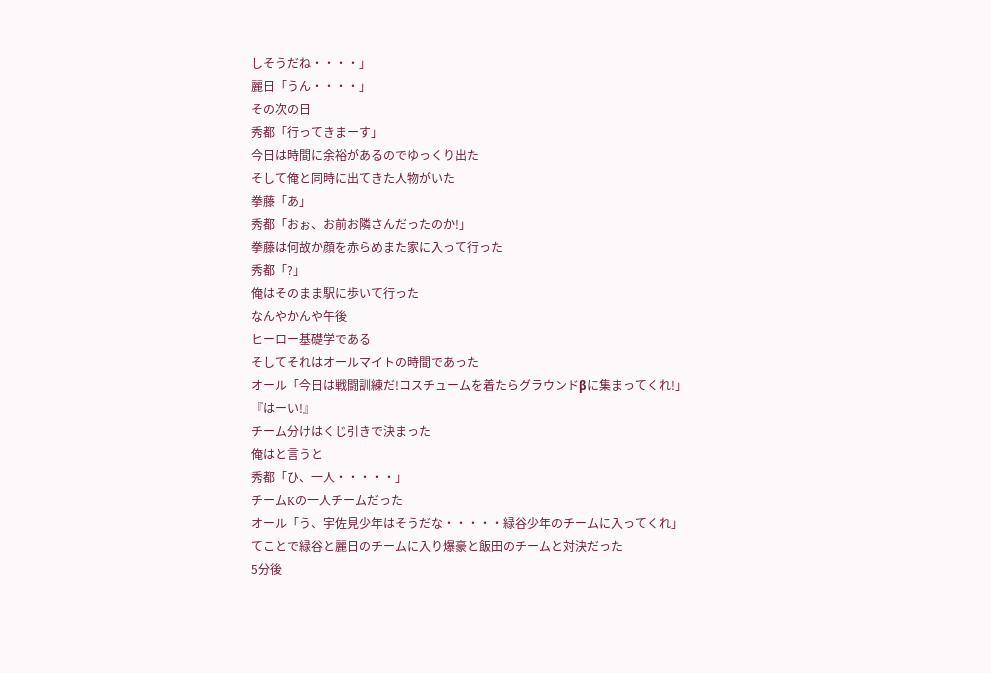しそうだね・・・・」
麗日「うん・・・・」
その次の日
秀都「行ってきまーす」
今日は時間に余裕があるのでゆっくり出た
そして俺と同時に出てきた人物がいた
拳藤「あ」
秀都「おぉ、お前お隣さんだったのか!」
拳藤は何故か顔を赤らめまた家に入って行った
秀都「?」
俺はそのまま駅に歩いて行った
なんやかんや午後
ヒーロー基礎学である
そしてそれはオールマイトの時間であった
オール「今日は戦闘訓練だ!コスチュームを着たらグラウンドβに集まってくれ!」
『はーい!』
チーム分けはくじ引きで決まった
俺はと言うと
秀都「ひ、一人・・・・・」
チームKの一人チームだった
オール「う、宇佐見少年はそうだな・・・・・緑谷少年のチームに入ってくれ」
てことで緑谷と麗日のチームに入り爆豪と飯田のチームと対決だった
5分後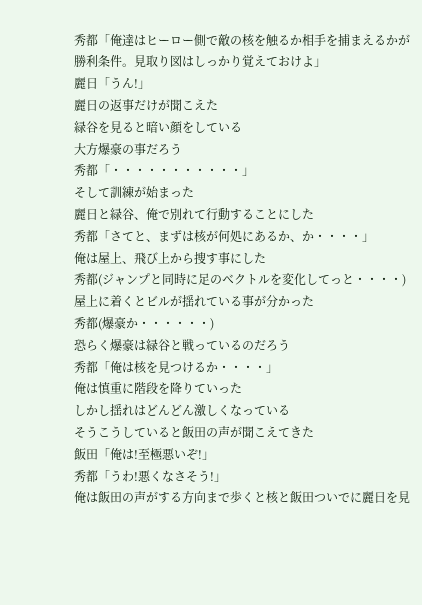秀都「俺達はヒーロー側で敵の核を触るか相手を捕まえるかが勝利条件。見取り図はしっかり覚えておけよ」
麗日「うん!」
麗日の返事だけが聞こえた
緑谷を見ると暗い顔をしている
大方爆豪の事だろう
秀都「・・・・・・・・・・・」
そして訓練が始まった
麗日と緑谷、俺で別れて行動することにした
秀都「さてと、まずは核が何処にあるか、か・・・・」
俺は屋上、飛び上から捜す事にした
秀都(ジャンプと同時に足のベクトルを変化してっと・・・・)
屋上に着くとビルが揺れている事が分かった
秀都(爆豪か・・・・・・)
恐らく爆豪は緑谷と戦っているのだろう
秀都「俺は核を見つけるか・・・・」
俺は慎重に階段を降りていった
しかし揺れはどんどん激しくなっている
そうこうしていると飯田の声が聞こえてきた
飯田「俺は!至極悪いぞ!」
秀都「うわ!悪くなさそう!」
俺は飯田の声がする方向まで歩くと核と飯田ついでに麗日を見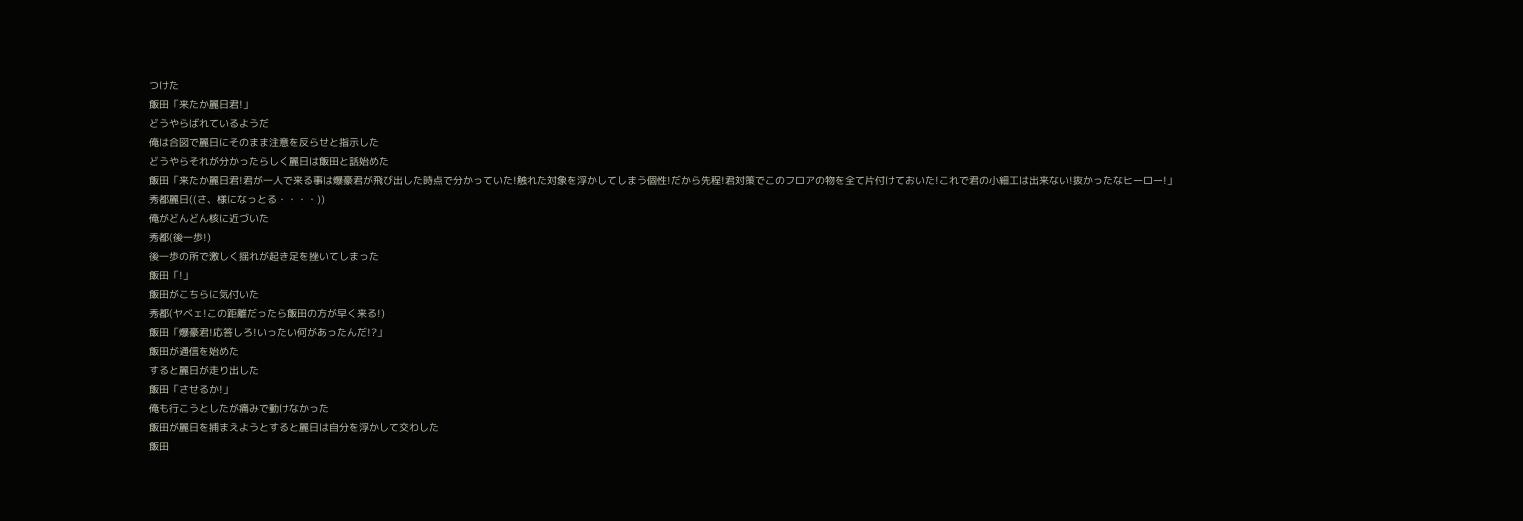つけた
飯田「来たか麗日君!」
どうやらばれているようだ
俺は合図で麗日にそのまま注意を反らせと指示した
どうやらそれが分かったらしく麗日は飯田と話始めた
飯田「来たか麗日君!君が一人で来る事は爆豪君が飛び出した時点で分かっていた!触れた対象を浮かしてしまう個性!だから先程!君対策でこのフロアの物を全て片付けておいた!これで君の小細工は出来ない!抜かったなヒーロー!」
秀都麗日((さ、様になっとる・・・・))
俺がどんどん核に近づいた
秀都(後一歩!)
後一歩の所で激しく揺れが起き足を挫いてしまった
飯田「!」
飯田がこちらに気付いた
秀都(ヤベェ!この距離だったら飯田の方が早く来る!)
飯田「爆豪君!応答しろ!いったい何があったんだ!?」
飯田が通信を始めた
すると麗日が走り出した
飯田「させるか!」
俺も行こうとしたが痛みで動けなかった
飯田が麗日を捕まえようとすると麗日は自分を浮かして交わした
飯田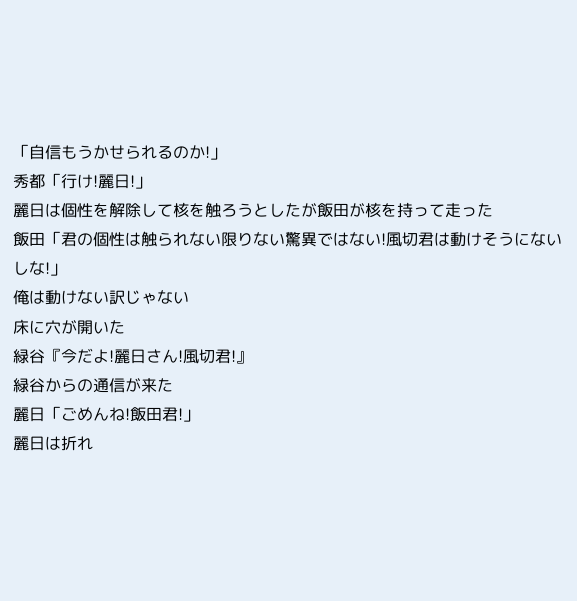「自信もうかせられるのか!」
秀都「行け!麗日!」
麗日は個性を解除して核を触ろうとしたが飯田が核を持って走った
飯田「君の個性は触られない限りない驚異ではない!風切君は動けそうにないしな!」
俺は動けない訳じゃない
床に穴が開いた
緑谷『今だよ!麗日さん!風切君!』
緑谷からの通信が来た
麗日「ごめんね!飯田君!」
麗日は折れ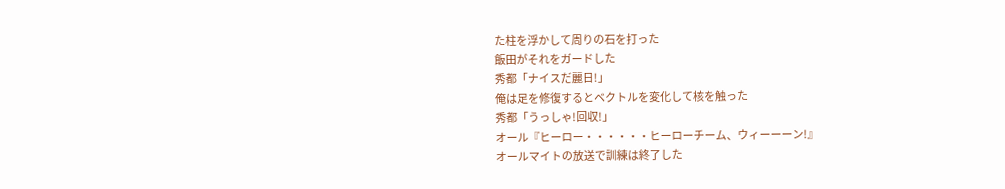た柱を浮かして周りの石を打った
飯田がそれをガードした
秀都「ナイスだ麗日!」
俺は足を修復するとベクトルを変化して核を触った
秀都「うっしゃ!回収!」
オール『ヒーロー・・・・・・ヒーローチーム、ウィーーーン!』
オールマイトの放送で訓練は終了した